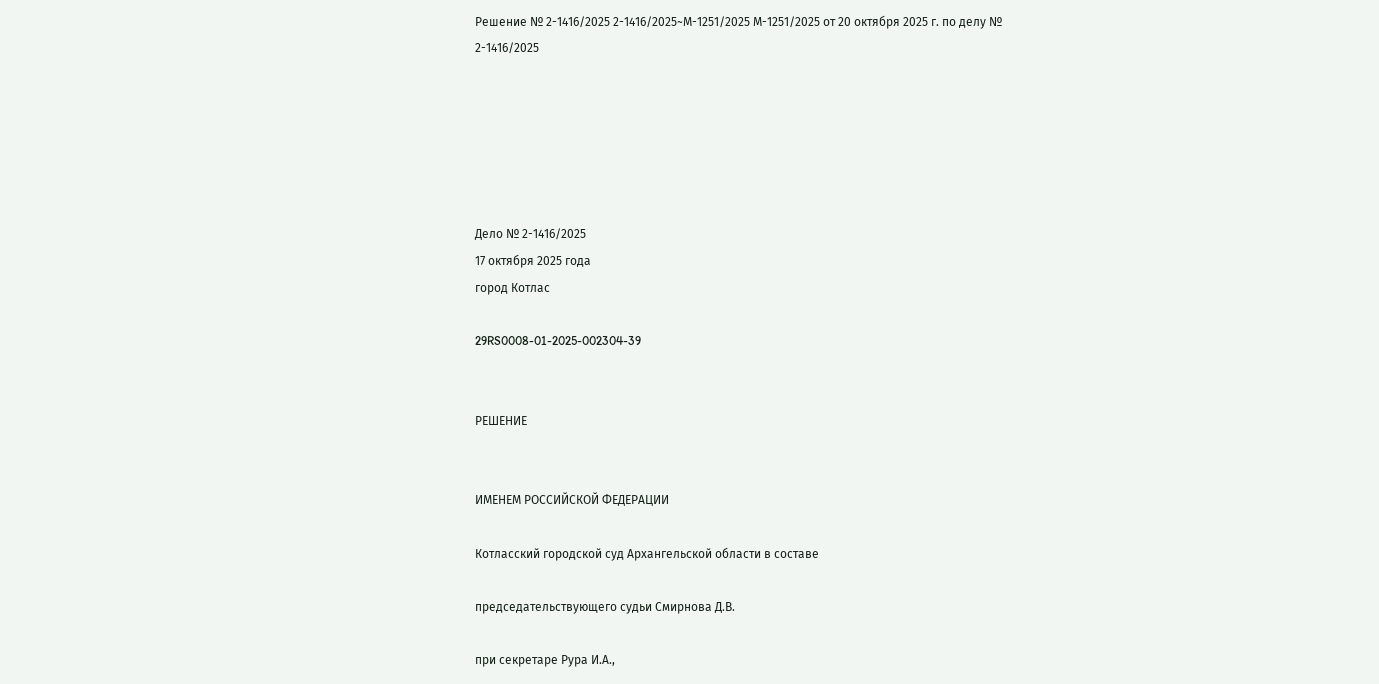Решение № 2-1416/2025 2-1416/2025~М-1251/2025 М-1251/2025 от 20 октября 2025 г. по делу № 2-1416/2025






Дело № 2-1416/2025
17 октября 2025 года
город Котлас

29RS0008-01-2025-002304-39


РЕШЕНИЕ


ИМЕНЕМ РОССИЙСКОЙ ФЕДЕРАЦИИ

Котласский городской суд Архангельской области в составе

председательствующего судьи Смирнова Д.В.

при секретаре Рура И.А.,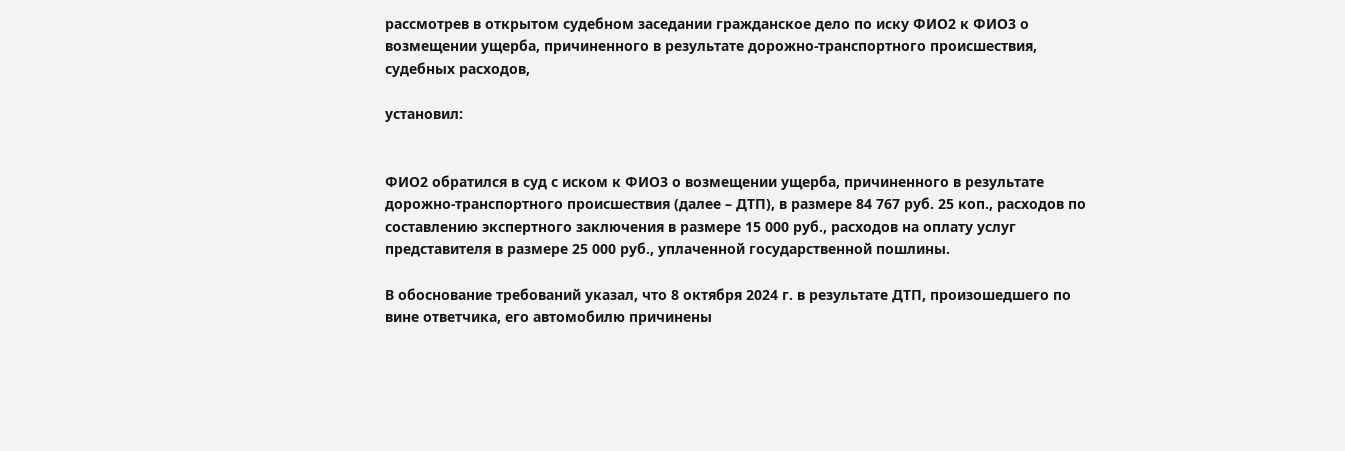рассмотрев в открытом судебном заседании гражданское дело по иску ФИО2 к ФИО3 о возмещении ущерба, причиненного в результате дорожно-транспортного происшествия, судебных расходов,

установил:


ФИО2 обратился в суд с иском к ФИО3 о возмещении ущерба, причиненного в результате дорожно-транспортного происшествия (далее – ДТП), в размере 84 767 руб. 25 коп., расходов по составлению экспертного заключения в размере 15 000 руб., расходов на оплату услуг представителя в размере 25 000 руб., уплаченной государственной пошлины.

В обоснование требований указал, что 8 октября 2024 г. в результате ДТП, произошедшего по вине ответчика, его автомобилю причинены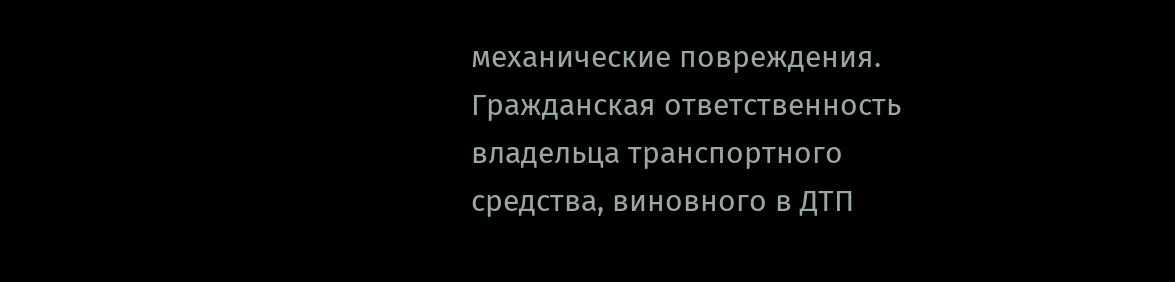механические повреждения. Гражданская ответственность владельца транспортного средства, виновного в ДТП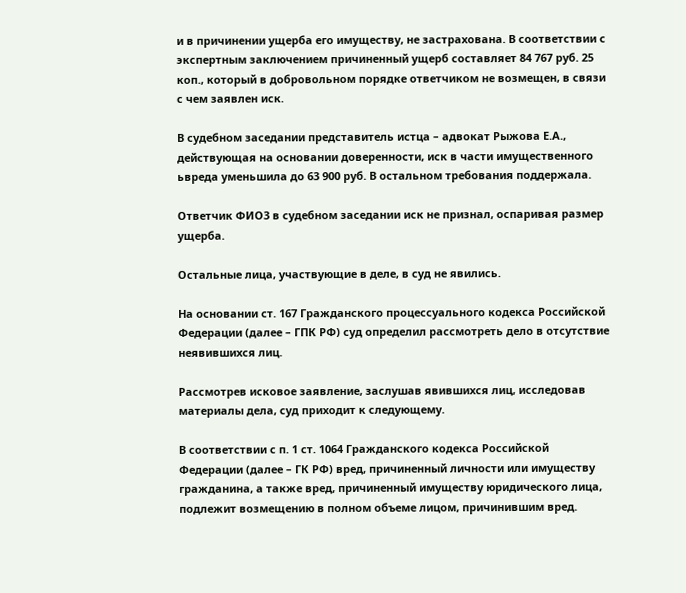и в причинении ущерба его имуществу, не застрахована. В соответствии с экспертным заключением причиненный ущерб составляет 84 767 руб. 25 коп., который в добровольном порядке ответчиком не возмещен, в связи с чем заявлен иск.

В судебном заседании представитель истца – адвокат Рыжова Е.А., действующая на основании доверенности, иск в части имущественного ьвреда уменьшила до 63 900 руб. В остальном требования поддержала.

Ответчик ФИО3 в судебном заседании иск не признал, оспаривая размер ущерба.

Остальные лица, участвующие в деле, в суд не явились.

На основании ст. 167 Гражданского процессуального кодекса Российской Федерации (далее – ГПК РФ) суд определил рассмотреть дело в отсутствие неявившихся лиц.

Рассмотрев исковое заявление, заслушав явившихся лиц, исследовав материалы дела, суд приходит к следующему.

В соответствии с п. 1 ст. 1064 Гражданского кодекса Российской Федерации (далее – ГК РФ) вред, причиненный личности или имуществу гражданина, а также вред, причиненный имуществу юридического лица, подлежит возмещению в полном объеме лицом, причинившим вред.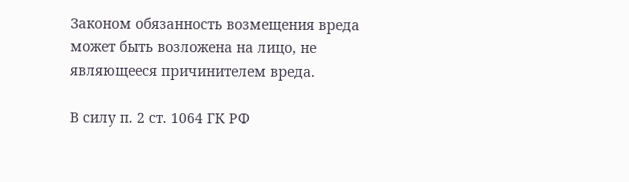Законом обязанность возмещения вреда может быть возложена на лицо, не являющееся причинителем вреда.

В силу п. 2 ст. 1064 ГК РФ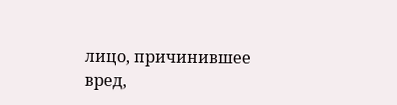лицо, причинившее вред,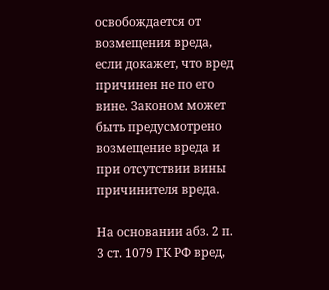освобождается от возмещения вреда, если докажет, что вред причинен не по его вине. Законом может быть предусмотрено возмещение вреда и при отсутствии вины причинителя вреда.

На основании абз. 2 п. 3 ст. 1079 ГК РФ вред,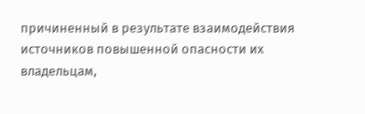причиненный в результате взаимодействия источников повышенной опасности их владельцам,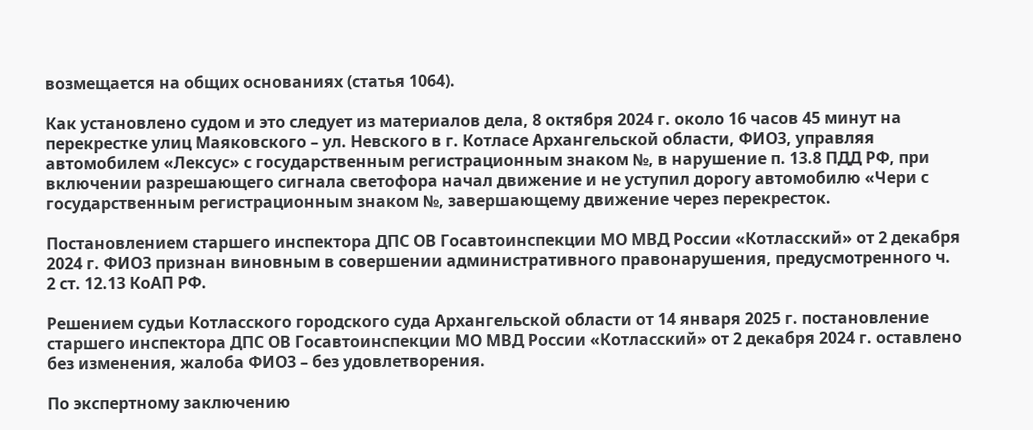возмещается на общих основаниях (статья 1064).

Как установлено судом и это следует из материалов дела, 8 октября 2024 г. около 16 часов 45 минут на перекрестке улиц Маяковского – ул. Невского в г. Котласе Архангельской области, ФИО3, управляя автомобилем «Лексус» с государственным регистрационным знаком №, в нарушение п. 13.8 ПДД РФ, при включении разрешающего сигнала светофора начал движение и не уступил дорогу автомобилю «Чери с государственным регистрационным знаком №, завершающему движение через перекресток.

Постановлением старшего инспектора ДПС ОВ Госавтоинспекции МО МВД России «Котласский» от 2 декабря 2024 г. ФИО3 признан виновным в совершении административного правонарушения, предусмотренного ч. 2 ст. 12.13 КоАП РФ.

Решением судьи Котласского городского суда Архангельской области от 14 января 2025 г. постановление старшего инспектора ДПС ОВ Госавтоинспекции МО МВД России «Котласский» от 2 декабря 2024 г. оставлено без изменения, жалоба ФИО3 – без удовлетворения.

По экспертному заключению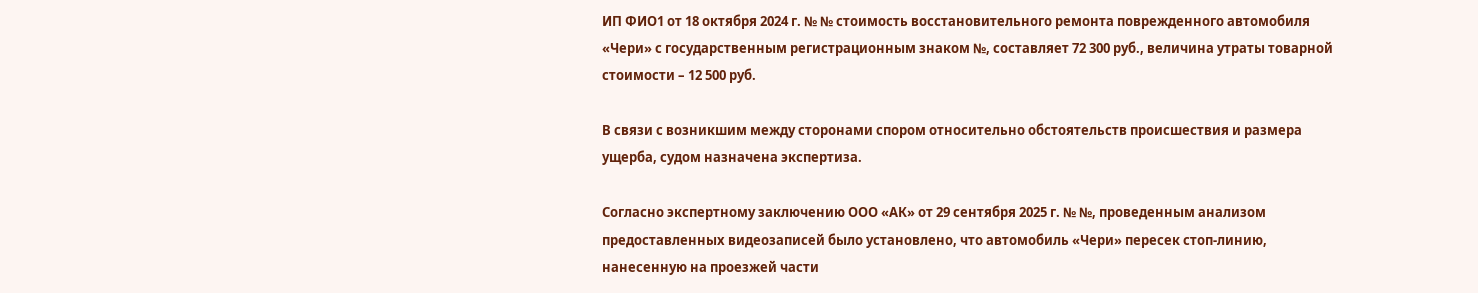ИП ФИО1 от 18 октября 2024 г. № № стоимость восстановительного ремонта поврежденного автомобиля «Чери» с государственным регистрационным знаком №, составляет 72 300 руб., величина утраты товарной стоимости – 12 500 руб.

В связи с возникшим между сторонами спором относительно обстоятельств происшествия и размера ущерба, судом назначена экспертиза.

Согласно экспертному заключению ООО «АК» от 29 сентября 2025 г. № №, проведенным анализом предоставленных видеозаписей было установлено, что автомобиль «Чери» пересек стоп-линию, нанесенную на проезжей части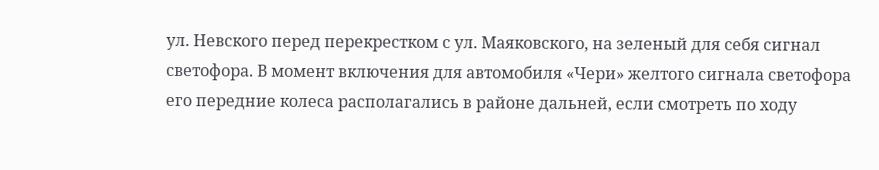ул. Невского перед перекрестком с ул. Маяковского, на зеленый для себя сигнал светофора. В момент включения для автомобиля «Чери» желтого сигнала светофора его передние колеса располагались в районе дальней, если смотреть по ходу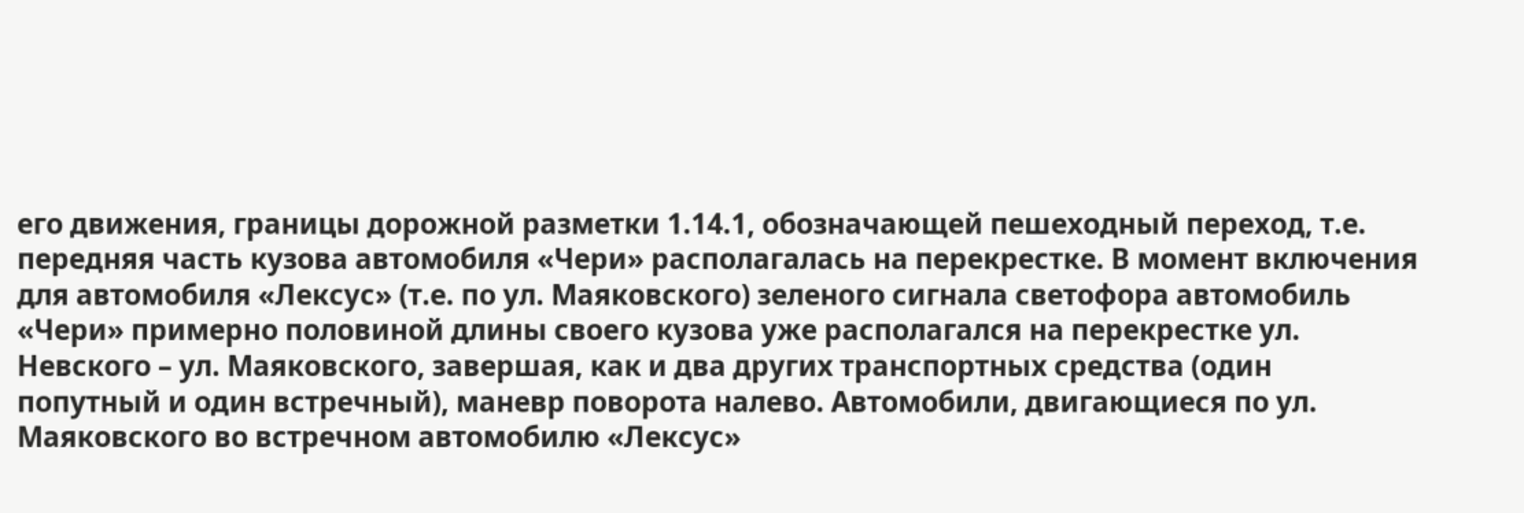его движения, границы дорожной разметки 1.14.1, обозначающей пешеходный переход, т.е. передняя часть кузова автомобиля «Чери» располагалась на перекрестке. В момент включения для автомобиля «Лексус» (т.е. по ул. Маяковского) зеленого сигнала светофора автомобиль «Чери» примерно половиной длины своего кузова уже располагался на перекрестке ул. Невского – ул. Маяковского, завершая, как и два других транспортных средства (один попутный и один встречный), маневр поворота налево. Автомобили, двигающиеся по ул. Маяковского во встречном автомобилю «Лексус»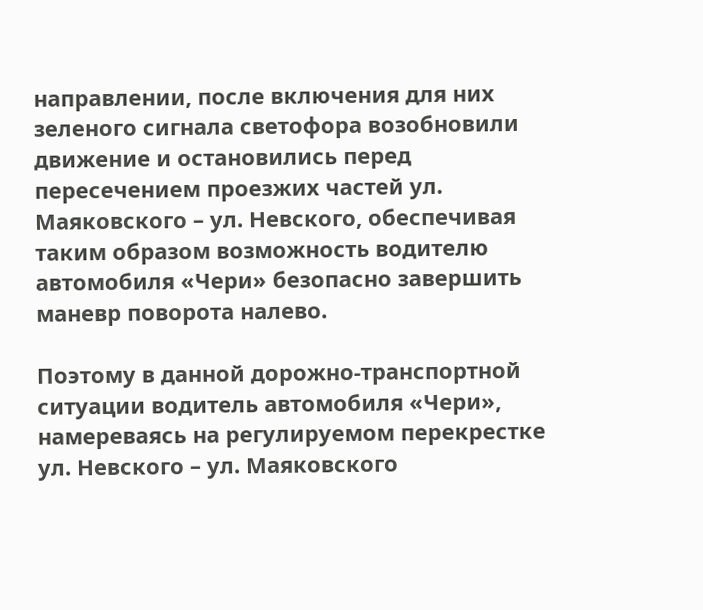направлении, после включения для них зеленого сигнала светофора возобновили движение и остановились перед пересечением проезжих частей ул. Маяковского – ул. Невского, обеспечивая таким образом возможность водителю автомобиля «Чери» безопасно завершить маневр поворота налево.

Поэтому в данной дорожно-транспортной ситуации водитель автомобиля «Чери», намереваясь на регулируемом перекрестке ул. Невского – ул. Маяковского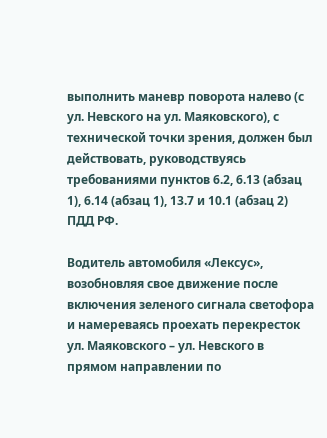выполнить маневр поворота налево (с ул. Невского на ул. Маяковского), с технической точки зрения, должен был действовать, руководствуясь требованиями пунктов 6.2, 6.13 (абзац 1), 6.14 (абзац 1), 13.7 и 10.1 (абзац 2) ПДД РФ.

Водитель автомобиля «Лексус», возобновляя свое движение после включения зеленого сигнала светофора и намереваясь проехать перекресток ул. Маяковского – ул. Невского в прямом направлении по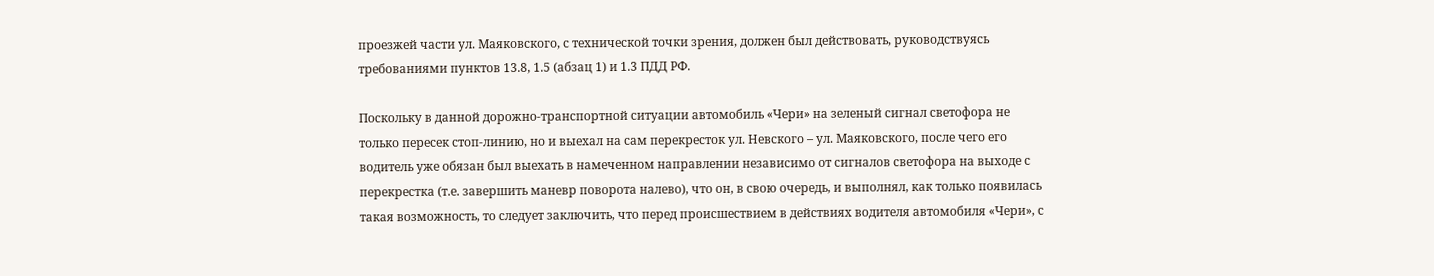проезжей части ул. Маяковского, с технической точки зрения, должен был действовать, руководствуясь требованиями пунктов 13.8, 1.5 (абзац 1) и 1.3 ПДД РФ.

Поскольку в данной дорожно-транспортной ситуации автомобиль «Чери» на зеленый сигнал светофора не только пересек стоп-линию, но и выехал на сам перекресток ул. Невского – ул. Маяковского, после чего его водитель уже обязан был выехать в намеченном направлении независимо от сигналов светофора на выходе с перекрестка (т.е. завершить маневр поворота налево), что он, в свою очередь, и выполнял, как только появилась такая возможность, то следует заключить, что перед происшествием в действиях водителя автомобиля «Чери», с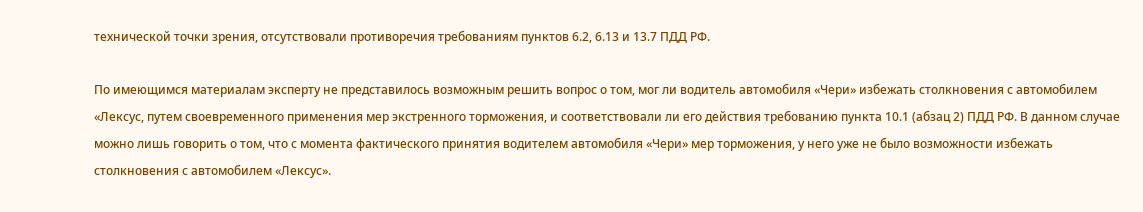технической точки зрения, отсутствовали противоречия требованиям пунктов 6.2, 6.13 и 13.7 ПДД РФ.

По имеющимся материалам эксперту не представилось возможным решить вопрос о том, мог ли водитель автомобиля «Чери» избежать столкновения с автомобилем «Лексус, путем своевременного применения мер экстренного торможения, и соответствовали ли его действия требованию пункта 10.1 (абзац 2) ПДД РФ. В данном случае можно лишь говорить о том, что с момента фактического принятия водителем автомобиля «Чери» мер торможения, у него уже не было возможности избежать столкновения с автомобилем «Лексус».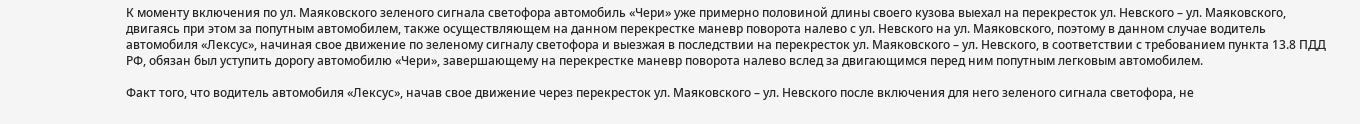К моменту включения по ул. Маяковского зеленого сигнала светофора автомобиль «Чери» уже примерно половиной длины своего кузова выехал на перекресток ул. Невского – ул. Маяковского, двигаясь при этом за попутным автомобилем, также осуществляющем на данном перекрестке маневр поворота налево с ул. Невского на ул. Маяковского, поэтому в данном случае водитель автомобиля «Лексус», начиная свое движение по зеленому сигналу светофора и выезжая в последствии на перекресток ул. Маяковского – ул. Невского, в соответствии с требованием пункта 13.8 ПДД РФ, обязан был уступить дорогу автомобилю «Чери», завершающему на перекрестке маневр поворота налево вслед за двигающимся перед ним попутным легковым автомобилем.

Факт того, что водитель автомобиля «Лексус», начав свое движение через перекресток ул. Маяковского – ул. Невского после включения для него зеленого сигнала светофора, не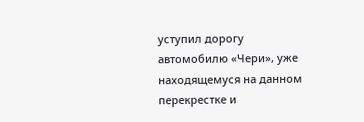уступил дорогу автомобилю «Чери», уже находящемуся на данном перекрестке и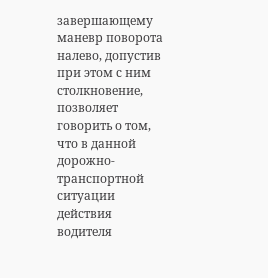завершающему маневр поворота налево, допустив при этом с ним столкновение, позволяет говорить о том, что в данной дорожно-транспортной ситуации действия водителя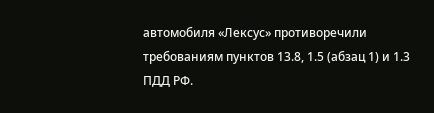автомобиля «Лексус» противоречили требованиям пунктов 13.8, 1.5 (абзац 1) и 1.3 ПДД РФ.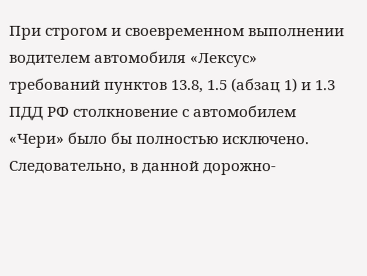При строгом и своевременном выполнении водителем автомобиля «Лексус» требований пунктов 13.8, 1.5 (абзац 1) и 1.3 ПДД РФ столкновение с автомобилем «Чери» было бы полностью исключено. Следовательно, в данной дорожно-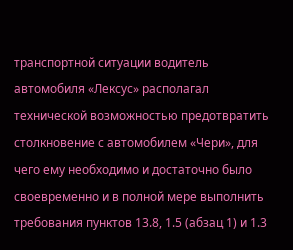транспортной ситуации водитель автомобиля «Лексус» располагал технической возможностью предотвратить столкновение с автомобилем «Чери», для чего ему необходимо и достаточно было своевременно и в полной мере выполнить требования пунктов 13.8, 1.5 (абзац 1) и 1.3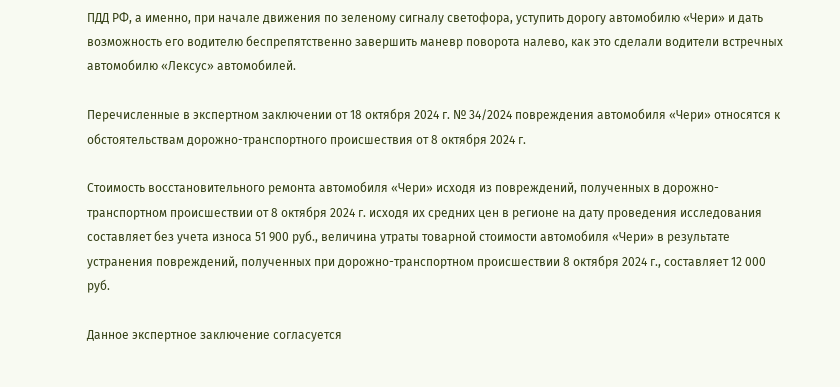ПДД РФ, а именно, при начале движения по зеленому сигналу светофора, уступить дорогу автомобилю «Чери» и дать возможность его водителю беспрепятственно завершить маневр поворота налево, как это сделали водители встречных автомобилю «Лексус» автомобилей.

Перечисленные в экспертном заключении от 18 октября 2024 г. № 34/2024 повреждения автомобиля «Чери» относятся к обстоятельствам дорожно-транспортного происшествия от 8 октября 2024 г.

Стоимость восстановительного ремонта автомобиля «Чери» исходя из повреждений, полученных в дорожно-транспортном происшествии от 8 октября 2024 г. исходя их средних цен в регионе на дату проведения исследования составляет без учета износа 51 900 руб., величина утраты товарной стоимости автомобиля «Чери» в результате устранения повреждений, полученных при дорожно-транспортном происшествии 8 октября 2024 г., составляет 12 000 руб.

Данное экспертное заключение согласуется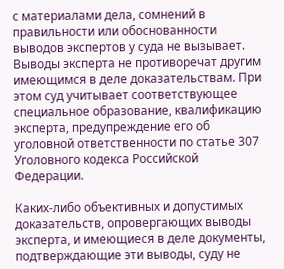с материалами дела, сомнений в правильности или обоснованности выводов экспертов у суда не вызывает. Выводы эксперта не противоречат другим имеющимся в деле доказательствам. При этом суд учитывает соответствующее специальное образование, квалификацию эксперта, предупреждение его об уголовной ответственности по статье 307 Уголовного кодекса Российской Федерации.

Каких-либо объективных и допустимых доказательств, опровергающих выводы эксперта, и имеющиеся в деле документы, подтверждающие эти выводы, суду не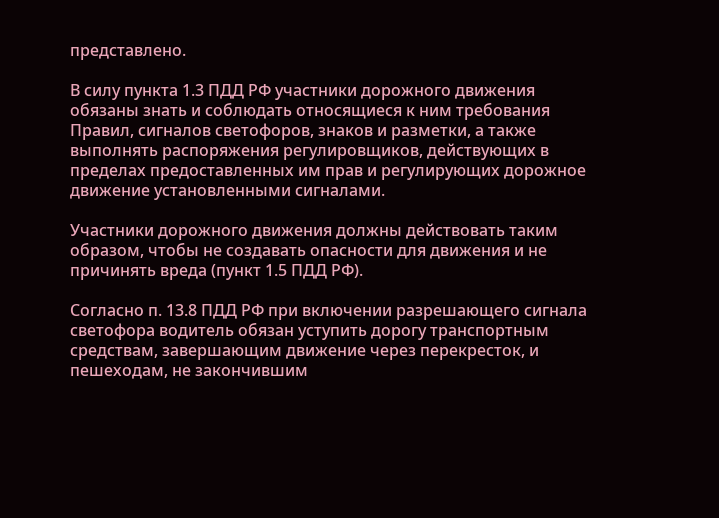представлено.

В силу пункта 1.3 ПДД РФ участники дорожного движения обязаны знать и соблюдать относящиеся к ним требования Правил, сигналов светофоров, знаков и разметки, а также выполнять распоряжения регулировщиков, действующих в пределах предоставленных им прав и регулирующих дорожное движение установленными сигналами.

Участники дорожного движения должны действовать таким образом, чтобы не создавать опасности для движения и не причинять вреда (пункт 1.5 ПДД РФ).

Согласно п. 13.8 ПДД РФ при включении разрешающего сигнала светофора водитель обязан уступить дорогу транспортным средствам, завершающим движение через перекресток, и пешеходам, не закончившим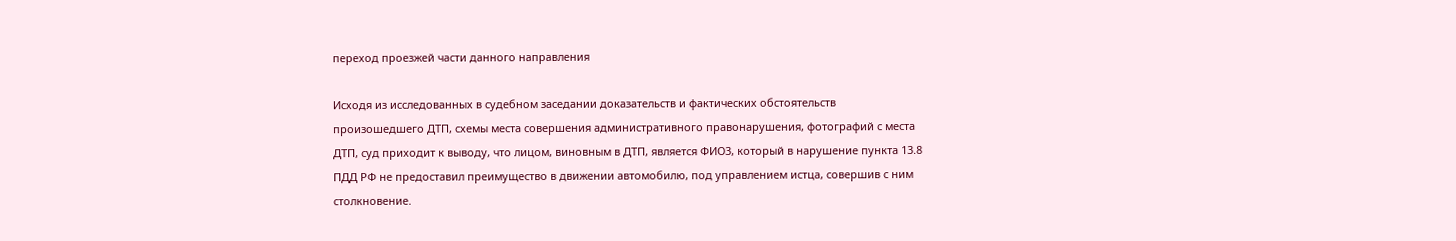переход проезжей части данного направления

Исходя из исследованных в судебном заседании доказательств и фактических обстоятельств произошедшего ДТП, схемы места совершения административного правонарушения, фотографий с места ДТП, суд приходит к выводу, что лицом, виновным в ДТП, является ФИО3, который в нарушение пункта 13.8 ПДД РФ не предоставил преимущество в движении автомобилю, под управлением истца, совершив с ним столкновение.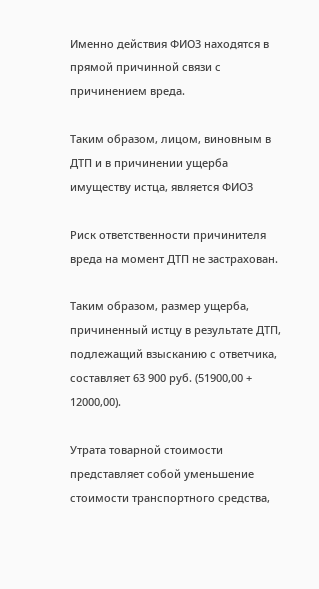Именно действия ФИО3 находятся в прямой причинной связи с причинением вреда.

Таким образом, лицом, виновным в ДТП и в причинении ущерба имуществу истца, является ФИО3

Риск ответственности причинителя вреда на момент ДТП не застрахован.

Таким образом, размер ущерба, причиненный истцу в результате ДТП, подлежащий взысканию с ответчика, составляет 63 900 руб. (51900,00 + 12000,00).

Утрата товарной стоимости представляет собой уменьшение стоимости транспортного средства,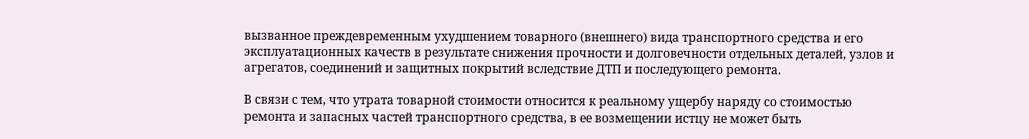вызванное преждевременным ухудшением товарного (внешнего) вида транспортного средства и его эксплуатационных качеств в результате снижения прочности и долговечности отдельных деталей, узлов и агрегатов, соединений и защитных покрытий вследствие ДТП и последующего ремонта.

В связи с тем, что утрата товарной стоимости относится к реальному ущербу наряду со стоимостью ремонта и запасных частей транспортного средства, в ее возмещении истцу не может быть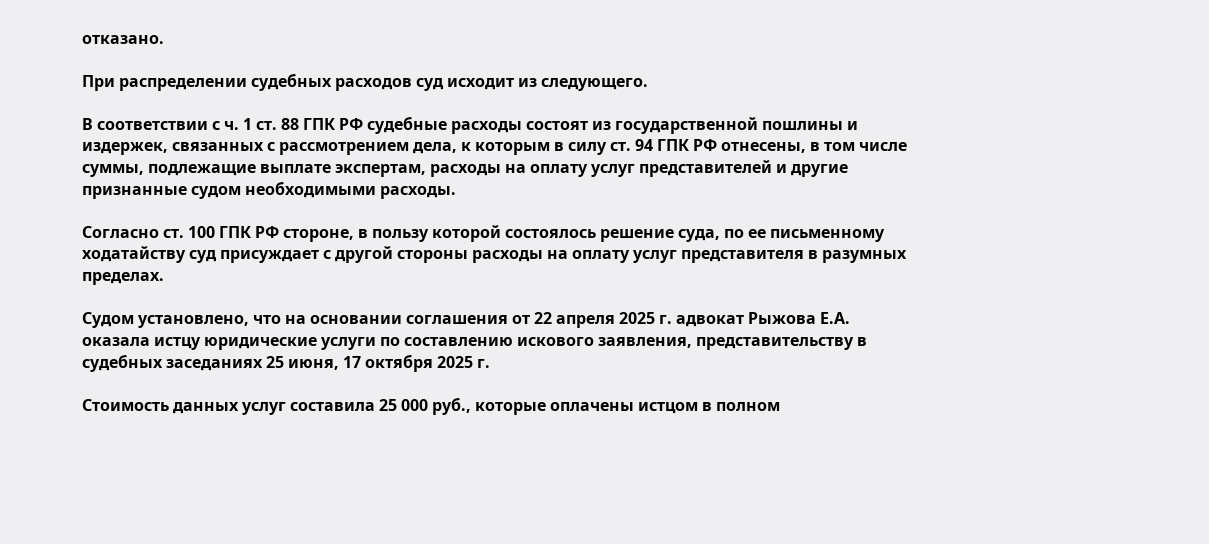отказано.

При распределении судебных расходов суд исходит из следующего.

В соответствии с ч. 1 ст. 88 ГПК РФ судебные расходы состоят из государственной пошлины и издержек, связанных с рассмотрением дела, к которым в силу ст. 94 ГПК РФ отнесены, в том числе суммы, подлежащие выплате экспертам, расходы на оплату услуг представителей и другие признанные судом необходимыми расходы.

Согласно ст. 100 ГПК РФ стороне, в пользу которой состоялось решение суда, по ее письменному ходатайству суд присуждает с другой стороны расходы на оплату услуг представителя в разумных пределах.

Судом установлено, что на основании соглашения от 22 апреля 2025 г. адвокат Рыжова Е.А. оказала истцу юридические услуги по составлению искового заявления, представительству в судебных заседаниях 25 июня, 17 октября 2025 г.

Стоимость данных услуг составила 25 000 руб., которые оплачены истцом в полном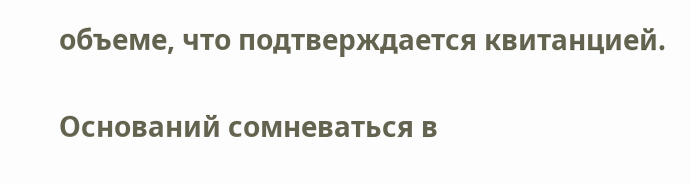объеме, что подтверждается квитанцией.

Оснований сомневаться в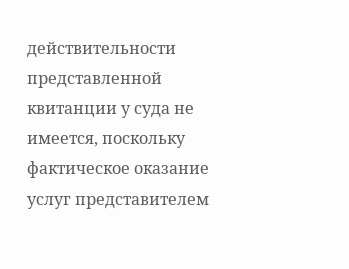действительности представленной квитанции у суда не имеется, поскольку фактическое оказание услуг представителем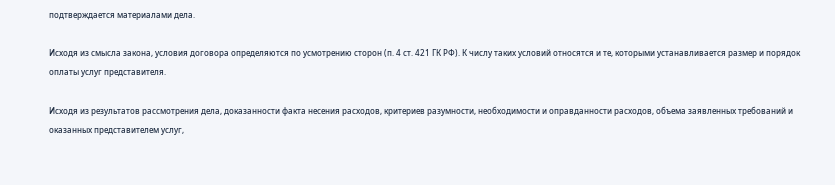подтверждается материалами дела.

Исходя из смысла закона, условия договора определяются по усмотрению сторон (п. 4 ст. 421 ГК РФ). К числу таких условий относятся и те, которыми устанавливается размер и порядок оплаты услуг представителя.

Исходя из результатов рассмотрения дела, доказанности факта несения расходов, критериев разумности, необходимости и оправданности расходов, объема заявленных требований и оказанных представителем услуг,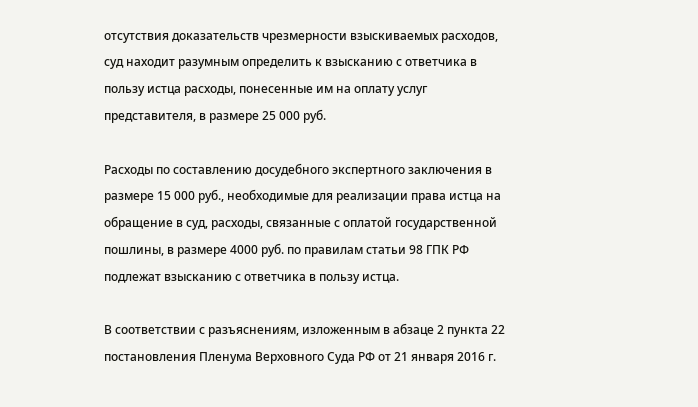отсутствия доказательств чрезмерности взыскиваемых расходов, суд находит разумным определить к взысканию с ответчика в пользу истца расходы, понесенные им на оплату услуг представителя, в размере 25 000 руб.

Расходы по составлению досудебного экспертного заключения в размере 15 000 руб., необходимые для реализации права истца на обращение в суд, расходы, связанные с оплатой государственной пошлины, в размере 4000 руб. по правилам статьи 98 ГПК РФ подлежат взысканию с ответчика в пользу истца.

В соответствии с разъяснениям, изложенным в абзаце 2 пункта 22 постановления Пленума Верховного Суда РФ от 21 января 2016 г.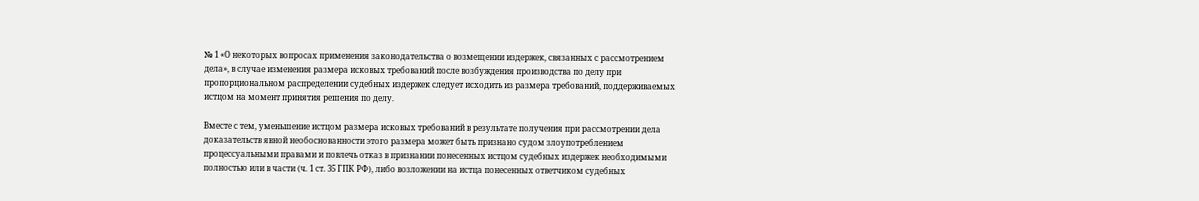№ 1 «О некоторых вопросах применения законодательства о возмещении издержек, связанных с рассмотрением дела», в случае изменения размера исковых требований после возбуждения производства по делу при пропорциональном распределении судебных издержек следует исходить из размера требований, поддерживаемых истцом на момент принятия решения по делу.

Вместе с тем, уменьшение истцом размера исковых требований в результате получения при рассмотрении дела доказательств явной необоснованности этого размера может быть признано судом злоупотреблением процессуальными правами и повлечь отказ в признании понесенных истцом судебных издержек необходимыми полностью или в части (ч. 1 ст. 35 ГПК РФ), либо возложении на истца понесенных ответчиком судебных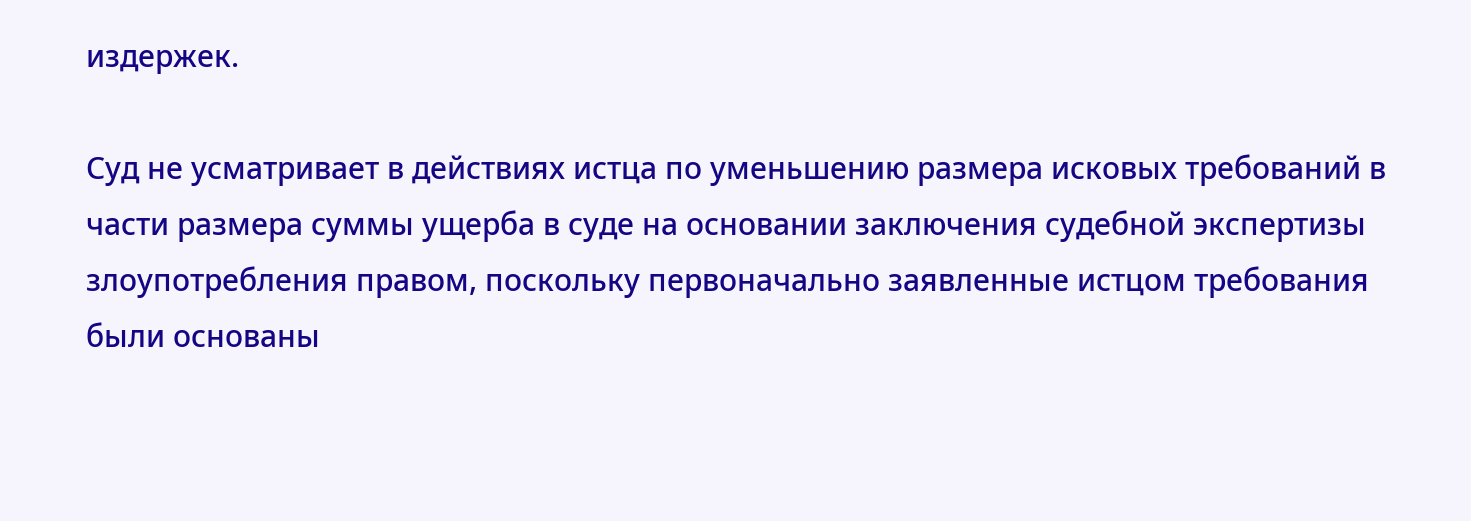издержек.

Суд не усматривает в действиях истца по уменьшению размера исковых требований в части размера суммы ущерба в суде на основании заключения судебной экспертизы злоупотребления правом, поскольку первоначально заявленные истцом требования были основаны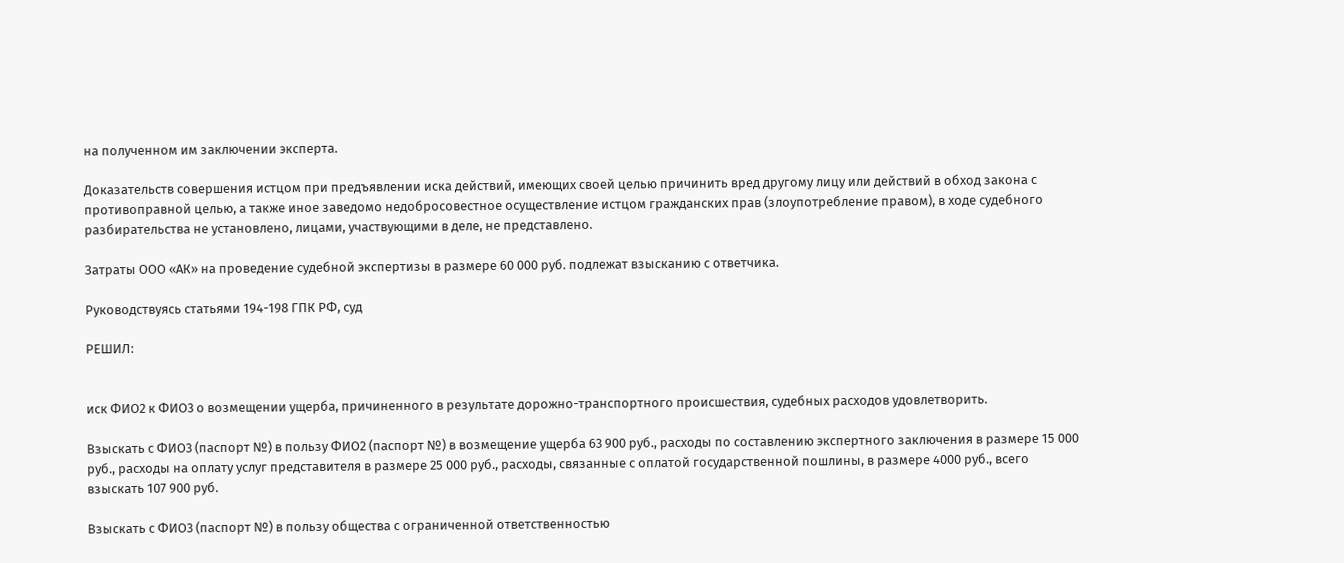на полученном им заключении эксперта.

Доказательств совершения истцом при предъявлении иска действий, имеющих своей целью причинить вред другому лицу или действий в обход закона с противоправной целью, а также иное заведомо недобросовестное осуществление истцом гражданских прав (злоупотребление правом), в ходе судебного разбирательства не установлено, лицами, участвующими в деле, не представлено.

Затраты ООО «АК» на проведение судебной экспертизы в размере 60 000 руб. подлежат взысканию с ответчика.

Руководствуясь статьями 194-198 ГПК РФ, суд

РЕШИЛ:


иск ФИО2 к ФИО3 о возмещении ущерба, причиненного в результате дорожно-транспортного происшествия, судебных расходов удовлетворить.

Взыскать с ФИО3 (паспорт №) в пользу ФИО2 (паспорт №) в возмещение ущерба 63 900 руб., расходы по составлению экспертного заключения в размере 15 000 руб., расходы на оплату услуг представителя в размере 25 000 руб., расходы, связанные с оплатой государственной пошлины, в размере 4000 руб., всего взыскать 107 900 руб.

Взыскать с ФИО3 (паспорт №) в пользу общества с ограниченной ответственностью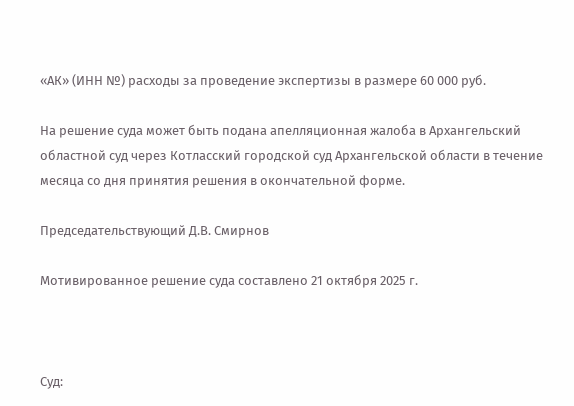«АК» (ИНН №) расходы за проведение экспертизы в размере 60 000 руб.

На решение суда может быть подана апелляционная жалоба в Архангельский областной суд через Котласский городской суд Архангельской области в течение месяца со дня принятия решения в окончательной форме.

Председательствующий Д.В. Смирнов

Мотивированное решение суда составлено 21 октября 2025 г.



Суд: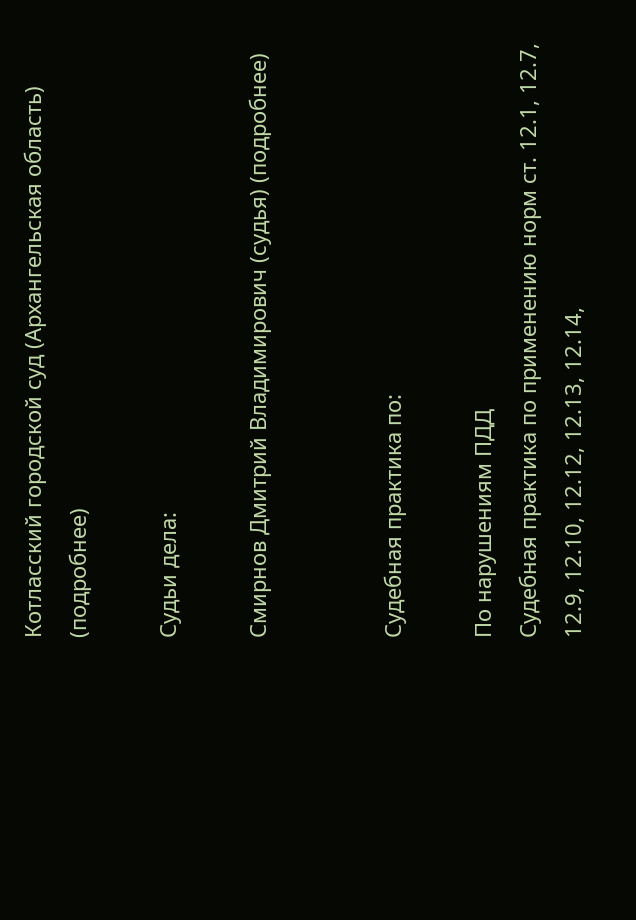Котласский городской суд (Архангельская область) (подробнее)

Судьи дела:

Смирнов Дмитрий Владимирович (судья) (подробнее)


Судебная практика по:

По нарушениям ПДД
Судебная практика по применению норм ст. 12.1, 12.7, 12.9, 12.10, 12.12, 12.13, 12.14,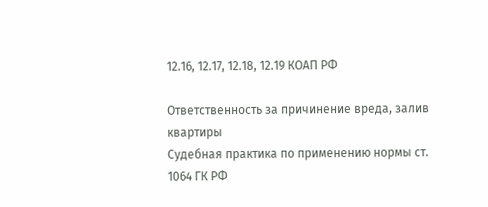12.16, 12.17, 12.18, 12.19 КОАП РФ

Ответственность за причинение вреда, залив квартиры
Судебная практика по применению нормы ст. 1064 ГК РФ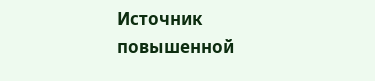Источник повышенной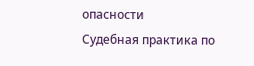опасности
Судебная практика по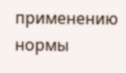применению нормы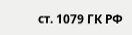ст. 1079 ГК РФ